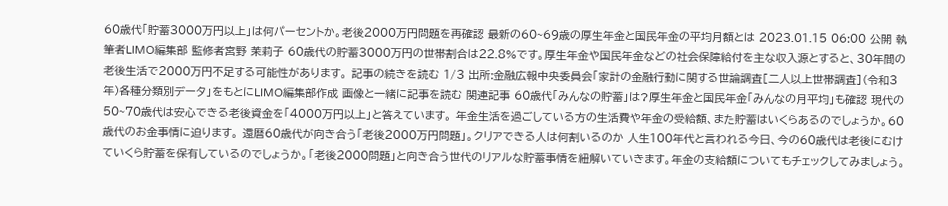60歳代「貯蓄3000万円以上」は何パーセントか。老後2000万円問題を再確認 最新の60~69歳の厚生年金と国民年金の平均月額とは 2023.01.15 06:00 公開 執筆者LIMO編集部 監修者宮野 茉莉子 60歳代の貯蓄3000万円の世帯割合は22.8%です。厚生年金や国民年金などの社会保障給付を主な収入源とすると、30年間の老後生活で2000万円不足する可能性があります。 記事の続きを読む 1/3 出所:金融広報中央委員会「家計の金融行動に関する世論調査[二人以上世帯調査](令和3年)各種分類別データ」をもとにLIMO編集部作成 画像と一緒に記事を読む 関連記事 60歳代「みんなの貯蓄」は?厚生年金と国民年金「みんなの月平均」も確認 現代の50~70歳代は安心できる老後資金を「4000万円以上」と答えています。 年金生活を過ごしている方の生活費や年金の受給額、また貯蓄はいくらあるのでしょうか。60歳代のお金事情に迫ります。 還暦60歳代が向き合う「老後2000万円問題」。クリアできる人は何割いるのか 人生100年代と言われる今日、今の60歳代は老後にむけていくら貯蓄を保有しているのでしょうか。「老後2000問題」と向き合う世代のリアルな貯蓄事情を紐解いていきます。年金の支給額についてもチェックしてみましょう。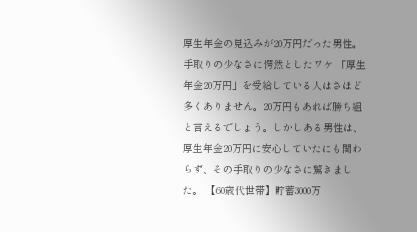厚生年金の見込みが20万円だった男性。手取りの少なさに愕然としたワケ 「厚生年金20万円」を受給している人はさほど多くありません。20万円もあれば勝ち組と言えるでしょう。しかしある男性は、厚生年金20万円に安心していたにも関わらず、その手取りの少なさに驚きました。 【60歳代世帯】貯蓄3000万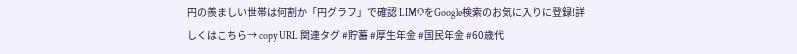円の羨ましい世帯は何割か「円グラフ」で確認 LIMOをGoogle検索のお気に入りに登録!詳しくはこちら→ copy URL 関連タグ #貯蓄 #厚生年金 #国民年金 #60歳代